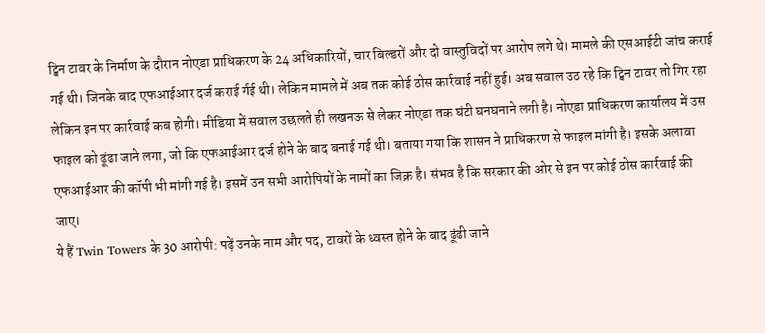ट्विन टावर के निर्माण के दौरान नोएडा प्राधिकरण के 24 अधिकारियों, चार बिल्डरों और दो वास्तुविदों पर आरोप लगे थे। मामले की एसआईटी जांच कराई गई थी। जिनके बाद एफआईआर दर्ज कराई र्गई थी। लेकिन मामले में अब तक कोई ठोस कार्रवाई नहीं हुई। अब सवाल उठ रहे कि ट्विन टावर तो गिर रहा लेकिन इन पर कार्रवाई कब होगी। मीडिया में सवाल उछलते ही लखनऊ से लेकर नोएडा तक घंटी घनघनाने लगी है। नोएडा प्राधिकरण कार्यालय में उस फाइल को ढूंढा जाने लगा, जो कि एफआईआर दर्ज होने के बाद बनाई गई थी। बताया गया कि शासन ने प्राधिकरण से फाइल मांगी है। इसके अलावा एफआईआर की कॉपी भी मांगी गई है। इसमें उन सभी आरोपियों के नामों का जिक्र है। संभव है कि सरकार की ओर से इन पर कोई ठोस कार्रवाई की जाए।
ये हैं Twin Towers के 30 आरोपी: पढ़ें उनके नाम और पद, टावरों के ध्वस्त होने के बाद ढूंढी जाने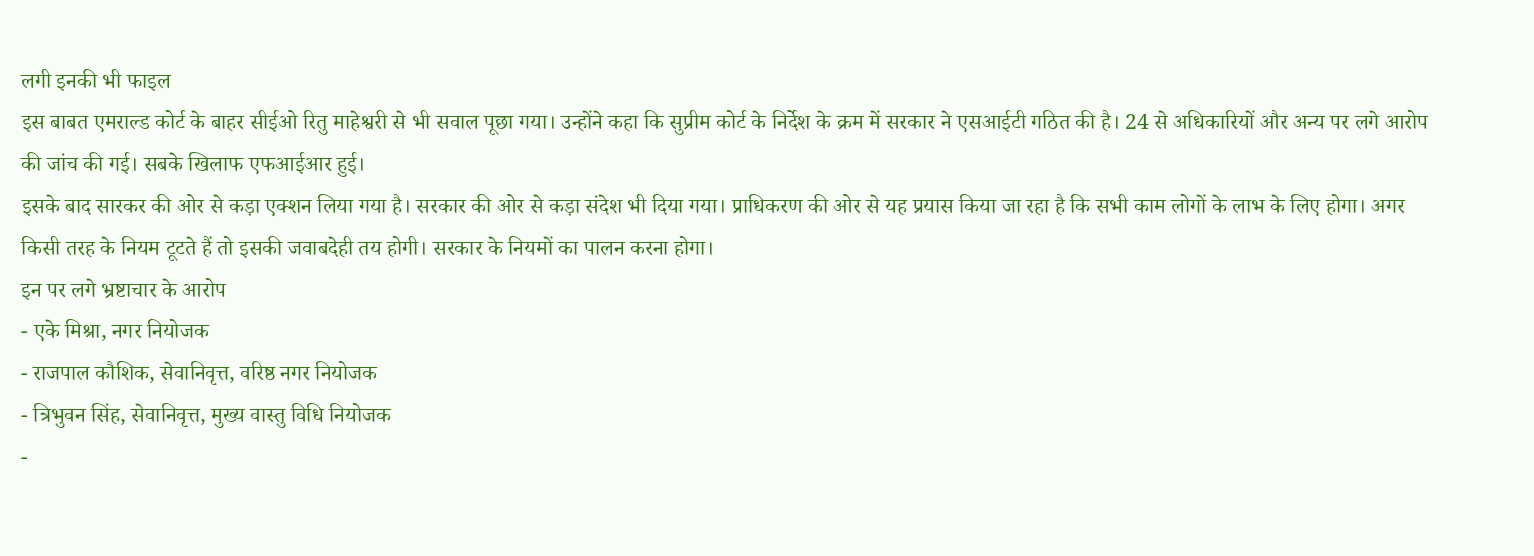लगी इनकी भी फाइल
इस बाबत एमराल्ड कोर्ट के बाहर सीईओ रितु माहेश्वरी से भी सवाल पूछा गया। उन्होंने कहा कि सुप्रीम कोर्ट के निर्देश के क्रम में सरकार ने एसआईटी गठित की है। 24 से अधिकारियों और अन्य पर लगे आरोप की जांच की गई। सबके खिलाफ एफआईआर हुई।
इसके बाद सारकर की ओर से कड़ा एक्शन लिया गया है। सरकार की ओर से कड़ा संदेश भी दिया गया। प्राधिकरण की ओर से यह प्रयास किया जा रहा है कि सभी काम लोगों के लाभ के लिए होगा। अगर किसी तरह के नियम टूटते हैं तो इसकी जवाबदेही तय होगी। सरकार के नियमों का पालन करना होगा।
इन पर लगे भ्रष्टाचार के आरोप
- एके मिश्रा, नगर नियोजक
- राजपाल कौशिक, सेवानिवृत्त, वरिष्ठ नगर नियोजक
- त्रिभुवन सिंह, सेवानिवृत्त, मुख्य वास्तु विधि नियोजक
-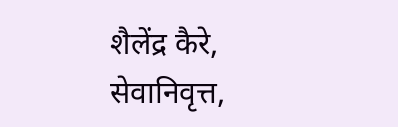शैलेंद्र कैरे, सेवानिवृत्त,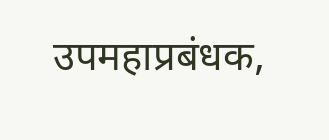उपमहाप्रबंधक,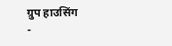ग्रुप हाउसिंग
-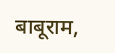बाबूराम,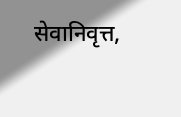सेवानिवृत्त,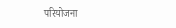परियोजना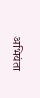अभियंता